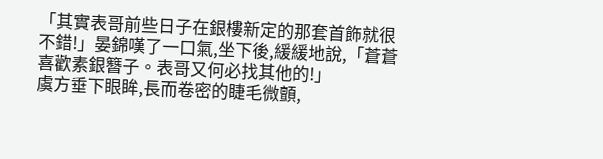「其實表哥前些日子在銀樓新定的那套首飾就很不錯!」晏錦嘆了一口氣,坐下後,緩緩地說,「蒼蒼喜歡素銀簪子。表哥又何必找其他的!」
虞方垂下眼眸,長而卷密的睫毛微顫,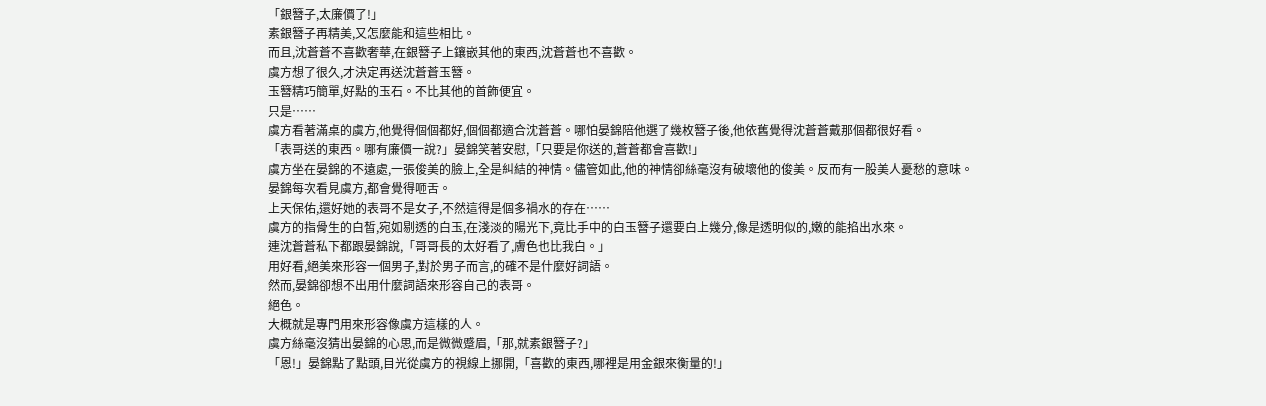「銀簪子,太廉價了!」
素銀簪子再精美,又怎麼能和這些相比。
而且,沈蒼蒼不喜歡奢華,在銀簪子上鑲嵌其他的東西,沈蒼蒼也不喜歡。
虞方想了很久,才決定再送沈蒼蒼玉簪。
玉簪精巧簡單,好點的玉石。不比其他的首飾便宜。
只是……
虞方看著滿桌的虞方,他覺得個個都好,個個都適合沈蒼蒼。哪怕晏錦陪他選了幾枚簪子後,他依舊覺得沈蒼蒼戴那個都很好看。
「表哥送的東西。哪有廉價一說?」晏錦笑著安慰,「只要是你送的,蒼蒼都會喜歡!」
虞方坐在晏錦的不遠處,一張俊美的臉上,全是糾結的神情。儘管如此,他的神情卻絲毫沒有破壞他的俊美。反而有一股美人憂愁的意味。
晏錦每次看見虞方,都會覺得咂舌。
上天保佑,還好她的表哥不是女子,不然這得是個多禍水的存在……
虞方的指骨生的白皙,宛如剔透的白玉,在淺淡的陽光下,竟比手中的白玉簪子還要白上幾分,像是透明似的,嫩的能掐出水來。
連沈蒼蒼私下都跟晏錦說,「哥哥長的太好看了,膚色也比我白。」
用好看,絕美來形容一個男子,對於男子而言,的確不是什麼好詞語。
然而,晏錦卻想不出用什麼詞語來形容自己的表哥。
絕色。
大概就是專門用來形容像虞方這樣的人。
虞方絲毫沒猜出晏錦的心思,而是微微蹙眉,「那,就素銀簪子?」
「恩!」晏錦點了點頭,目光從虞方的視線上挪開,「喜歡的東西,哪裡是用金銀來衡量的!」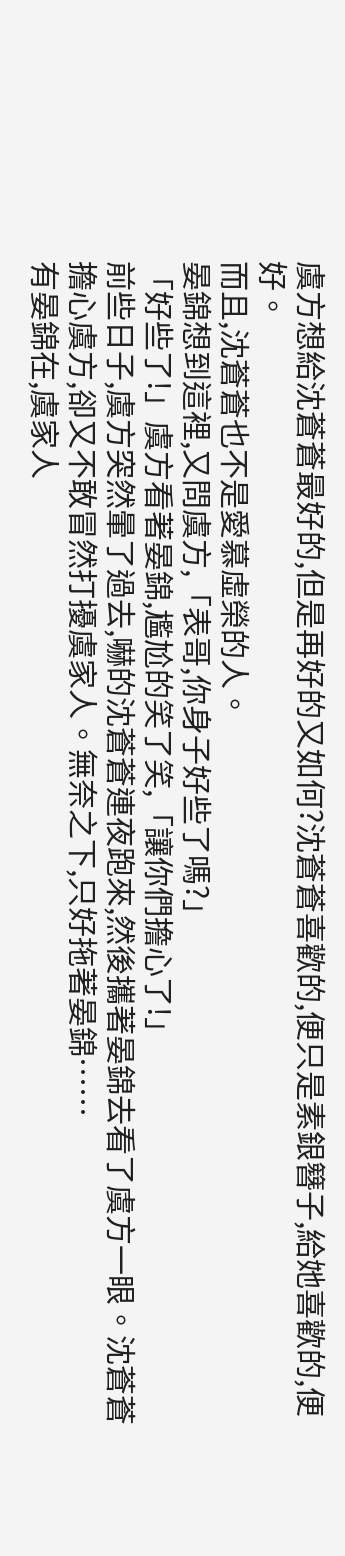虞方想給沈蒼蒼最好的,但是再好的又如何?沈蒼蒼喜歡的,便只是素銀簪子,給她喜歡的,便好。
而且,沈蒼蒼也不是愛慕虛榮的人。
晏錦想到這裡,又問虞方,「表哥,你身子好些了嗎?」
「好些了!」虞方看著晏錦,尷尬的笑了笑,「讓你們擔心了!」
前些日子,虞方突然暈了過去,嚇的沈蒼蒼連夜跑來,然後攜著晏錦去看了虞方一眼。沈蒼蒼擔心虞方,卻又不敢冒然打擾虞家人。無奈之下,只好拖著晏錦……
有晏錦在,虞家人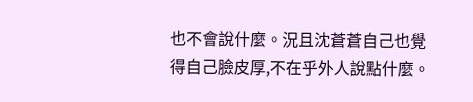也不會說什麼。況且沈蒼蒼自己也覺得自己臉皮厚,不在乎外人說點什麼。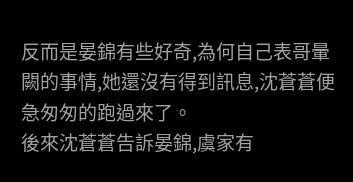反而是晏錦有些好奇,為何自己表哥暈闕的事情,她還沒有得到訊息,沈蒼蒼便急匆匆的跑過來了。
後來沈蒼蒼告訴晏錦,虞家有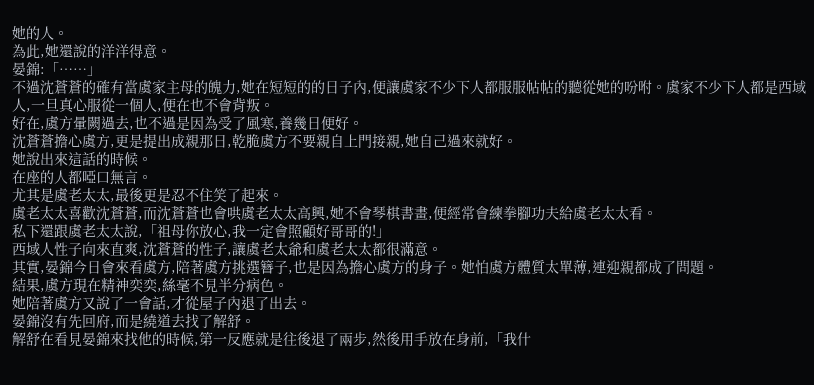她的人。
為此,她還說的洋洋得意。
晏錦:「……」
不過沈蒼蒼的確有當虞家主母的魄力,她在短短的的日子內,便讓虞家不少下人都服服帖帖的聽從她的吩咐。虞家不少下人都是西域人,一旦真心服從一個人,便在也不會背叛。
好在,虞方暈闕過去,也不過是因為受了風寒,養幾日便好。
沈蒼蒼擔心虞方,更是提出成親那日,乾脆虞方不要親自上門接親,她自己過來就好。
她說出來這話的時候。
在座的人都啞口無言。
尤其是虞老太太,最後更是忍不住笑了起來。
虞老太太喜歡沈蒼蒼,而沈蒼蒼也會哄虞老太太高興,她不會琴棋書畫,便經常會練拳腳功夫給虞老太太看。
私下還跟虞老太太說,「祖母你放心,我一定會照顧好哥哥的!」
西域人性子向來直爽,沈蒼蒼的性子,讓虞老太爺和虞老太太都很滿意。
其實,晏錦今日會來看虞方,陪著虞方挑選簪子,也是因為擔心虞方的身子。她怕虞方體質太單薄,連迎親都成了問題。
結果,虞方現在精神奕奕,絲毫不見半分病色。
她陪著虞方又說了一會話,才從屋子內退了出去。
晏錦沒有先回府,而是繞道去找了解舒。
解舒在看見晏錦來找他的時候,第一反應就是往後退了兩步,然後用手放在身前,「我什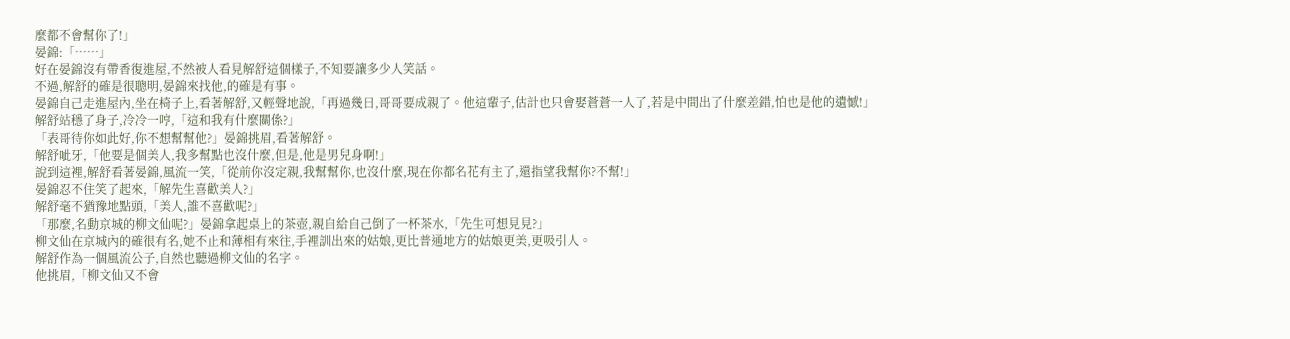麼都不會幫你了!」
晏錦:「……」
好在晏錦沒有帶香復進屋,不然被人看見解舒這個樣子,不知要讓多少人笑話。
不過,解舒的確是很聰明,晏錦來找他,的確是有事。
晏錦自己走進屋內,坐在椅子上,看著解舒,又輕聲地說,「再過幾日,哥哥要成親了。他這輩子,估計也只會娶蒼蒼一人了,若是中間出了什麼差錯,怕也是他的遺憾!」
解舒站穩了身子,冷冷一哼,「這和我有什麼關係?」
「表哥待你如此好,你不想幫幫他?」晏錦挑眉,看著解舒。
解舒呲牙,「他要是個美人,我多幫點也沒什麼,但是,他是男兒身啊!」
說到這裡,解舒看著晏錦,風流一笑,「從前你沒定親,我幫幫你,也沒什麼,現在你都名花有主了,還指望我幫你?不幫!」
晏錦忍不住笑了起來,「解先生喜歡美人?」
解舒毫不猶豫地點頭,「美人,誰不喜歡呢?」
「那麼,名動京城的柳文仙呢?」晏錦拿起桌上的茶壺,親自給自己倒了一杯茶水,「先生可想見見?」
柳文仙在京城內的確很有名,她不止和薄相有來往,手裡訓出來的姑娘,更比普通地方的姑娘更美,更吸引人。
解舒作為一個風流公子,自然也聽過柳文仙的名字。
他挑眉,「柳文仙又不會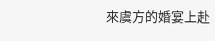來虞方的婚宴上赴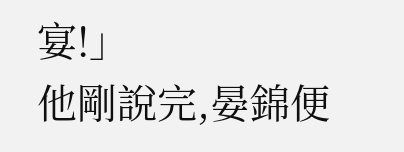宴!」
他剛說完,晏錦便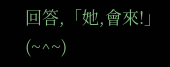回答,「她,會來!」(~^~)